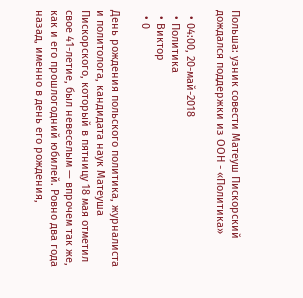Польша: узник совести Матеуш Пискорский дождался поддержки из ООН - «Политика»

  • 04:00, 20-май-2018
  • Политика
  • Виктор
  • 0

День рождения польского политика, журналиста и политолога, кандидата наук Матеуша Пискорского, который в пятницу 18 мая отметил свое 41-летие, был невеселым — впрочем так же, как и его прошлогодний юбилей. Ровно два года назад, именно в день его рождения,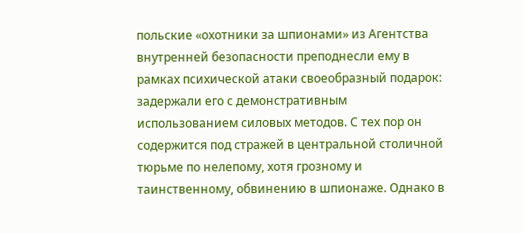польские «охотники за шпионами» из Агентства внутренней безопасности преподнесли ему в рамках психической атаки своеобразный подарок: задержали его с демонстративным использованием силовых методов. С тех пор он содержится под стражей в центральной столичной тюрьме по нелепому, хотя грозному и таинственному, обвинению в шпионаже. Однако в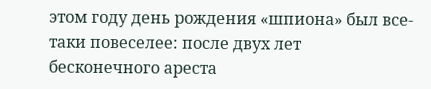этом году день рождения «шпиона» был все-таки повеселее: после двух лет бесконечного ареста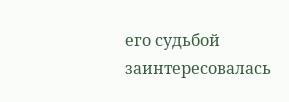его судьбой заинтересовалась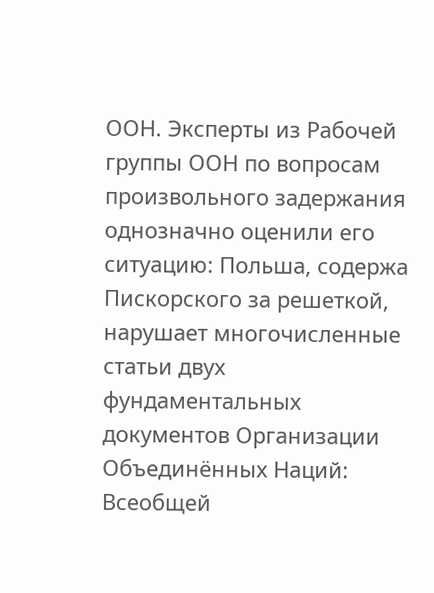ООН. Эксперты из Рабочей группы ООН по вопросам произвольного задержания однозначно оценили его ситуацию: Польша, содержа Пискорского за решеткой, нарушает многочисленные статьи двух фундаментальных документов Организации Объединённых Наций: Всеобщей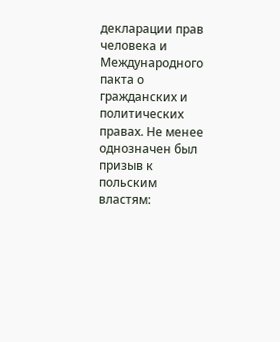декларации прав человека и Международного пакта о гражданских и политических правах. Не менее однозначен был призыв к польским властям: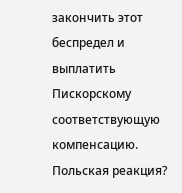закончить этот беспредел и выплатить Пискорскому соответствующую компенсацию. Польская реакция?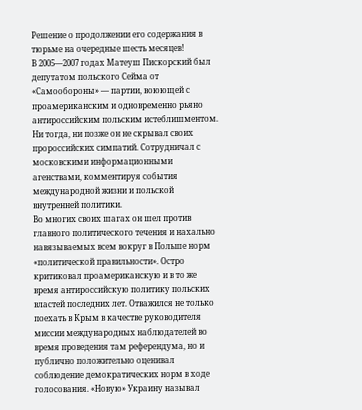Решение о продолжении его содержания в тюрьме на очередные шесть месяцев!
В 2005—2007 годах Матеуш Пискорский был депутатом польского Сейма от «Самообороны» — партии, воюющей с проамериканским и одновременно рьяно антироссийским польским истеблишментом.
Ни тогда, ни позже он не скрывал своих пророссийских симпатий. Сотрудничал с московскими информационными агенствами, комментируя события международной жизни и польской внутренней политики.
Во многих своих шагах он шел против главного политического течения и нахально навязываемых всем вокруг в Польше норм «политической правильности». Остро критиковал проамериканскую и в то же время антироссийскую политику польских властей последних лет. Отважился не только поехать в Крым в качестве руководителя миссии международных наблюдателей во время проведения там референдума, но и публично положительно оценивал соблюдение демократических норм в ходе голосования. «Новую» Украину называл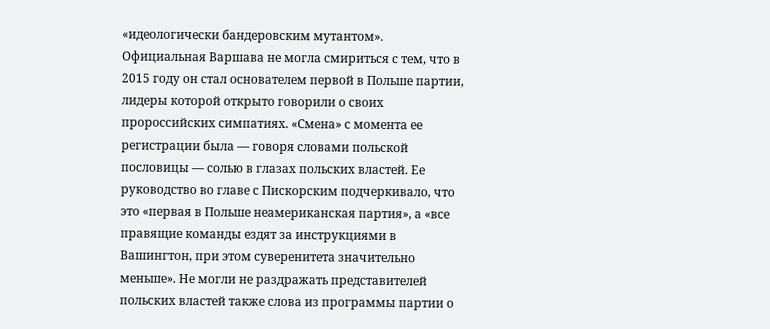«идеологически бандеровским мутантом».
Официальная Варшава не могла смириться с тем, что в 2015 году он стал основателем первой в Польше партии, лидеры которой открыто говорили о своих пророссийских симпатиях. «Смена» с момента ее регистрации была — говоря словами польской пословицы — солью в глазах польских властей. Ее руководство во главе с Пискорским подчеркивало, что это «первая в Польше неамериканская партия», а «все правящие команды ездят за инструкциями в Вашингтон, при этом суверенитета значительно меньше». Не могли не раздражать представителей польских властей также слова из программы партии о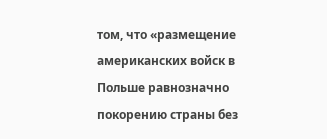том, что «размещение американских войск в Польше равнозначно покорению страны без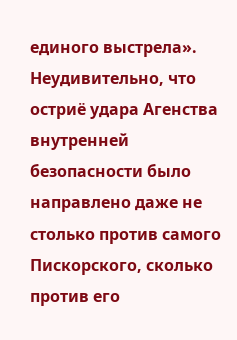единого выстрела».
Неудивительно, что остриё удара Агенства внутренней безопасности было направлено даже не столько против самого Пискорского, сколько против его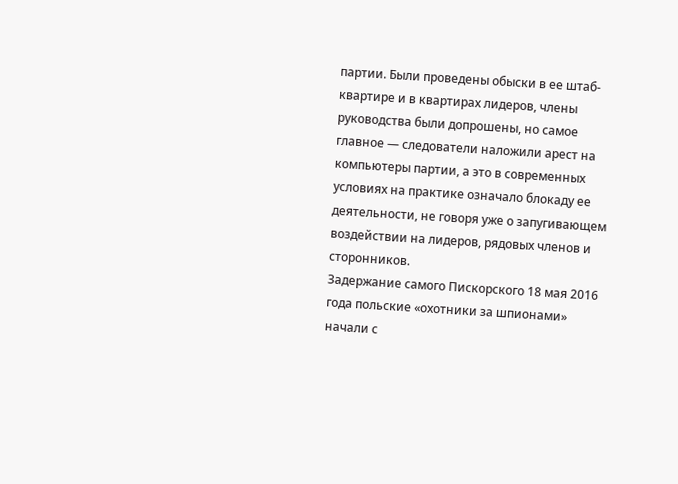партии. Были проведены обыски в ее штаб-квартире и в квартирах лидеров, члены руководства были допрошены, но самое главное — следователи наложили арест на компьютеры партии, а это в современных условиях на практике означало блокаду ее деятельности, не говоря уже о запугивающем воздействии на лидеров, рядовых членов и сторонников.
Задержание самого Пискорского 18 мая 2016 года польские «охотники за шпионами» начали с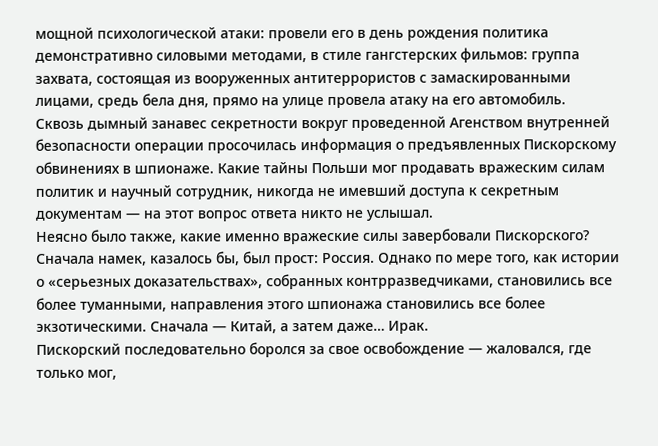мощной психологической атаки: провели его в день рождения политика демонстративно силовыми методами, в стиле гангстерских фильмов: группа захвата, состоящая из вооруженных антитеррористов с замаскированными лицами, средь бела дня, прямо на улице провела атаку на его автомобиль.
Сквозь дымный занавес секретности вокруг проведенной Агенством внутренней безопасности операции просочилась информация о предъявленных Пискорскому обвинениях в шпионаже. Какие тайны Польши мог продавать вражеским силам политик и научный сотрудник, никогда не имевший доступа к секретным документам — на этот вопрос ответа никто не услышал.
Неясно было также, какие именно вражеские силы завербовали Пискорского? Сначала намек, казалось бы, был прост: Россия. Однако по мере того, как истории о «серьезных доказательствах», собранных контрразведчиками, становились все более туманными, направления этого шпионажа становились все более экзотическими. Сначала — Китай, а затем даже… Ирак.
Пискорский последовательно боролся за свое освобождение — жаловался, где только мог,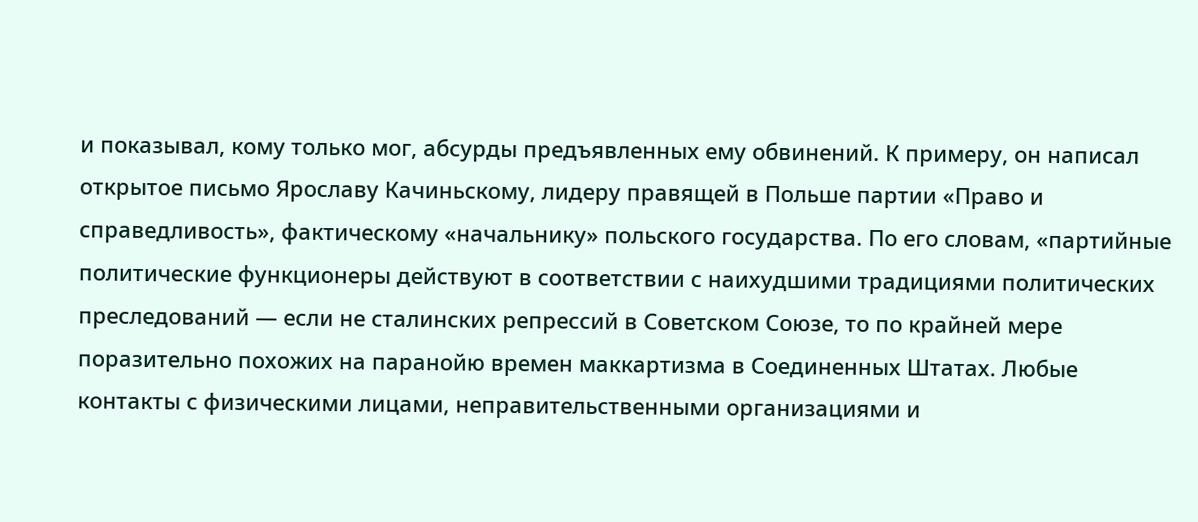и показывал, кому только мог, абсурды предъявленных ему обвинений. К примеру, он написал открытое письмо Ярославу Качиньскому, лидеру правящей в Польше партии «Право и справедливость», фактическому «начальнику» польского государства. По его словам, «партийные политические функционеры действуют в соответствии с наихудшими традициями политических преследований — если не сталинских репрессий в Советском Союзе, то по крайней мере поразительно похожих на паранойю времен маккартизма в Соединенных Штатах. Любые контакты с физическими лицами, неправительственными организациями и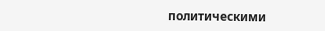политическими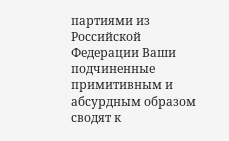партиями из Российской Федерации Ваши подчиненные примитивным и абсурдным образом сводят к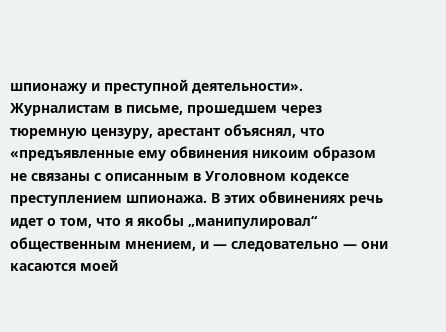шпионажу и преступной деятельности».
Журналистам в письме, прошедшем через тюремную цензуру, арестант объяснял, что «предъявленные ему обвинения никоим образом не связаны с описанным в Уголовном кодексе преступлением шпионажа. В этих обвинениях речь идет о том, что я якобы „манипулировал“ общественным мнением, и — следовательно — они касаются моей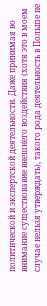политической и экспертской деятельности. Даже принимая во внимание существовавие внешнего воздействия (хотя это в моем случае нельзя утверждать), такого рода деятельность в Польше не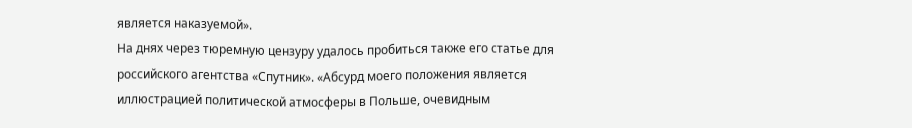является наказуемой».
На днях через тюремную цензуру удалось пробиться также его статье для российского агентства «Спутник». «Абсурд моего положения является иллюстрацией политической атмосферы в Польше, очевидным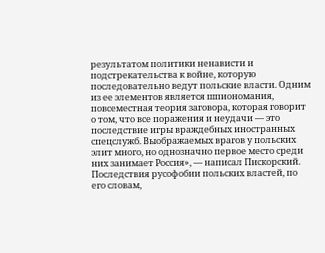результатом политики ненависти и подстрекательства к войне, которую последовательно ведут польские власти. Одним из ее элементов является шпиономания, повсеместная теория заговора, которая говорит о том, что все поражения и неудачи — это последствие игры враждебных иностранных спецслужб. Выображаемых врагов у польских элит много, но однозначно первое место среди них занимает Россия», — написал Пискорский. Последствия русофобии польских властей, по его словам,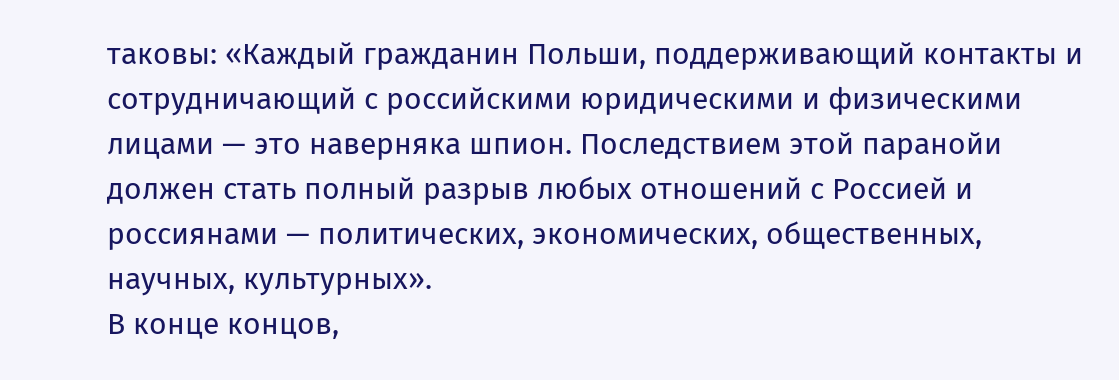таковы: «Каждый гражданин Польши, поддерживающий контакты и сотрудничающий с российскими юридическими и физическими лицами — это наверняка шпион. Последствием этой паранойи должен стать полный разрыв любых отношений с Россией и россиянами — политических, экономических, общественных, научных, культурных».
В конце концов,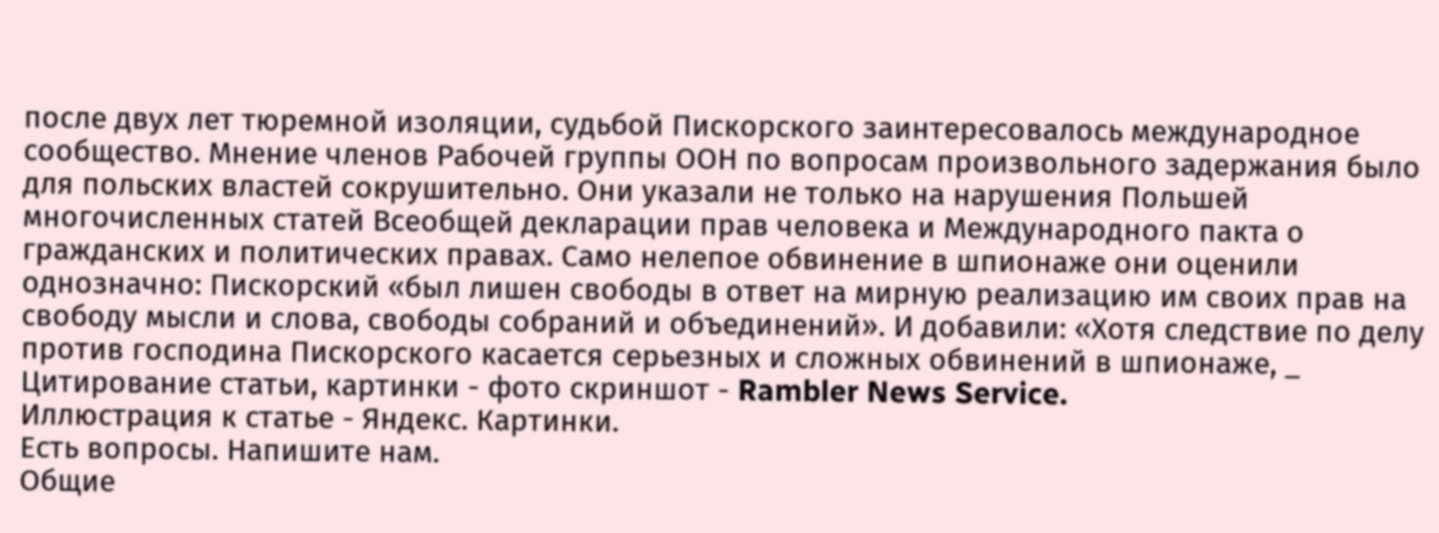после двух лет тюремной изоляции, судьбой Пискорского заинтересовалось международное сообщество. Мнение членов Рабочей группы ООН по вопросам произвольного задержания было для польских властей сокрушительно. Они указали не только на нарушения Польшей многочисленных статей Всеобщей декларации прав человека и Международного пакта о гражданских и политических правах. Само нелепое обвинение в шпионаже они оценили однозначно: Пискорский «был лишен свободы в ответ на мирную реализацию им своих прав на свободу мысли и слова, свободы собраний и объединений». И добавили: «Хотя следствие по делу против господина Пискорского касается серьезных и сложных обвинений в шпионаже, _
Цитирование статьи, картинки - фото скриншот - Rambler News Service.
Иллюстрация к статье - Яндекс. Картинки.
Есть вопросы. Напишите нам.
Общие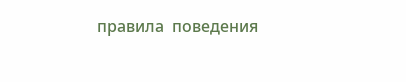правила  поведения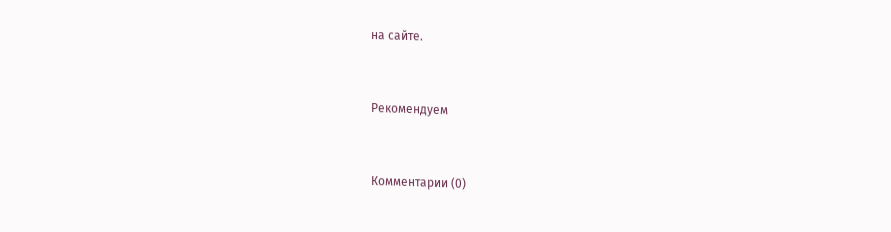на сайте.


Рекомендуем


Комментарии (0)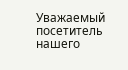Уважаемый посетитель нашего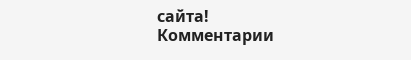сайта!
Комментарии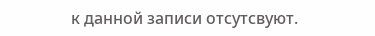к данной записи отсутсвуют.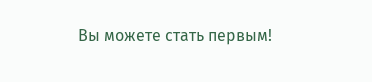Вы можете стать первым!